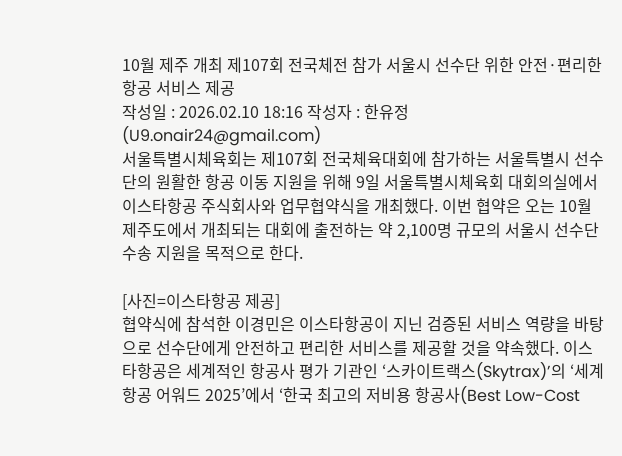10월 제주 개최 제107회 전국체전 참가 서울시 선수단 위한 안전·편리한 항공 서비스 제공
작성일 : 2026.02.10 18:16 작성자 : 한유정 (U9.onair24@gmail.com)
서울특별시체육회는 제107회 전국체육대회에 참가하는 서울특별시 선수단의 원활한 항공 이동 지원을 위해 9일 서울특별시체육회 대회의실에서 이스타항공 주식회사와 업무협약식을 개최했다. 이번 협약은 오는 10월 제주도에서 개최되는 대회에 출전하는 약 2,100명 규모의 서울시 선수단 수송 지원을 목적으로 한다.

[사진=이스타항공 제공]
협약식에 참석한 이경민은 이스타항공이 지닌 검증된 서비스 역량을 바탕으로 선수단에게 안전하고 편리한 서비스를 제공할 것을 약속했다. 이스타항공은 세계적인 항공사 평가 기관인 ‘스카이트랙스(Skytrax)’의 ‘세계 항공 어워드 2025’에서 ‘한국 최고의 저비용 항공사(Best Low-Cost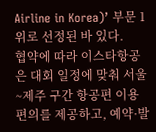Airline in Korea)’ 부문 1위로 선정된 바 있다.
협약에 따라 이스타항공은 대회 일정에 맞춰 서울~제주 구간 항공편 이용 편의를 제공하고, 예약·발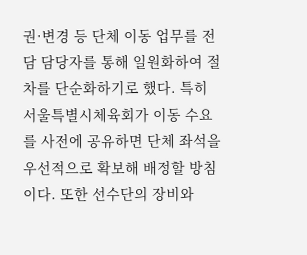권·변경 등 단체 이동 업무를 전담 담당자를 통해 일원화하여 절차를 단순화하기로 했다. 특히 서울특별시체육회가 이동 수요를 사전에 공유하면 단체 좌석을 우선적으로 확보해 배정할 방침이다. 또한 선수단의 장비와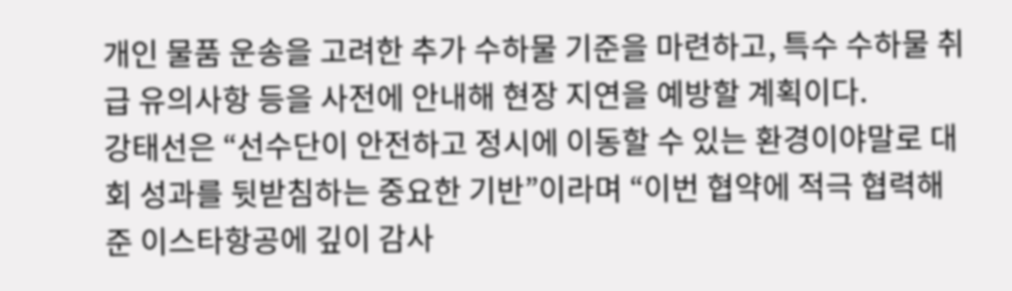개인 물품 운송을 고려한 추가 수하물 기준을 마련하고, 특수 수하물 취급 유의사항 등을 사전에 안내해 현장 지연을 예방할 계획이다.
강태선은 “선수단이 안전하고 정시에 이동할 수 있는 환경이야말로 대회 성과를 뒷받침하는 중요한 기반”이라며 “이번 협약에 적극 협력해 준 이스타항공에 깊이 감사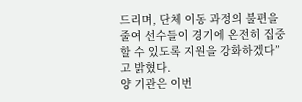드리며, 단체 이동 과정의 불편을 줄여 선수들이 경기에 온전히 집중할 수 있도록 지원을 강화하겠다”고 밝혔다.
양 기관은 이번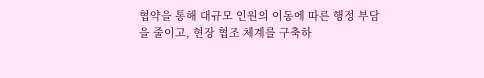협약을 통해 대규모 인원의 이동에 따른 행정 부담을 줄이고, 현장 협조 체계를 구축하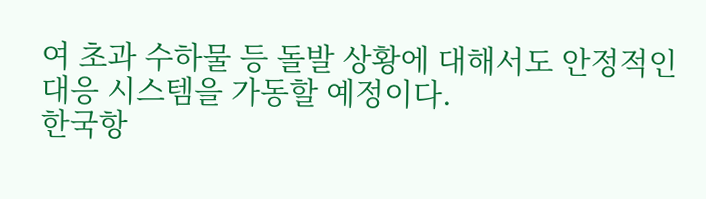여 초과 수하물 등 돌발 상황에 대해서도 안정적인 대응 시스템을 가동할 예정이다.
한국항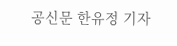공신문 한유정 기자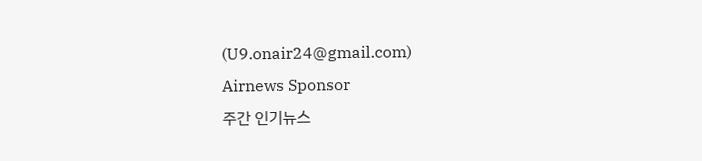(U9.onair24@gmail.com)
Airnews Sponsor
주간 인기뉴스